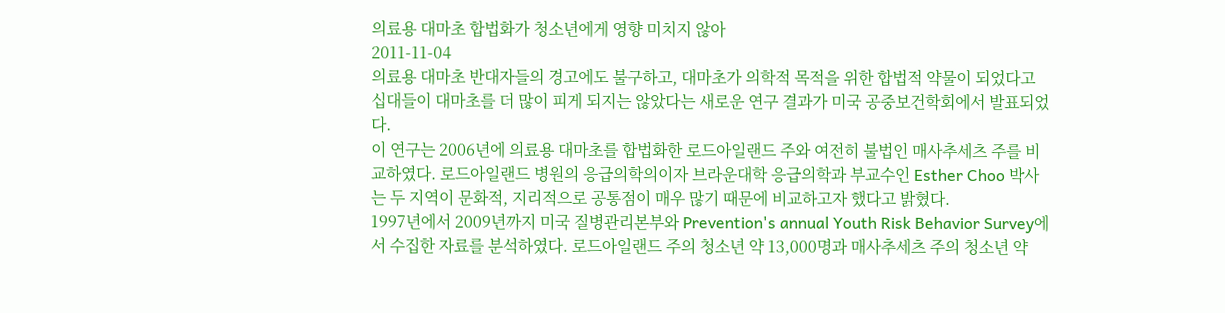의료용 대마초 합법화가 청소년에게 영향 미치지 않아
2011-11-04
의료용 대마초 반대자들의 경고에도 불구하고, 대마초가 의학적 목적을 위한 합법적 약물이 되었다고 십대들이 대마초를 더 많이 피게 되지는 않았다는 새로운 연구 결과가 미국 공중보건학회에서 발표되었다.
이 연구는 2006년에 의료용 대마초를 합법화한 로드아일랜드 주와 여전히 불법인 매사추세츠 주를 비교하였다. 로드아일랜드 병원의 응급의학의이자 브라운대학 응급의학과 부교수인 Esther Choo 박사는 두 지역이 문화적, 지리적으로 공통점이 매우 많기 때문에 비교하고자 했다고 밝혔다.
1997년에서 2009년까지 미국 질병관리본부와 Prevention's annual Youth Risk Behavior Survey에서 수집한 자료를 분석하였다. 로드아일랜드 주의 청소년 약 13,000명과 매사추세츠 주의 청소년 약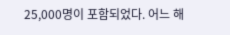25,000명이 포함되었다. 어느 해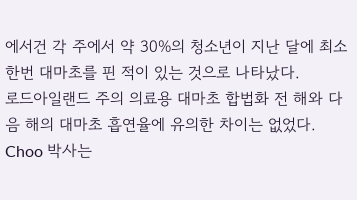에서건 각 주에서 약 30%의 청소년이 지난 달에 최소 한번 대마초를 핀 적이 있는 것으로 나타났다.
로드아일랜드 주의 의료용 대마초 합법화 전 해와 다음 해의 대마초 흡연율에 유의한 차이는 없었다. Choo 박사는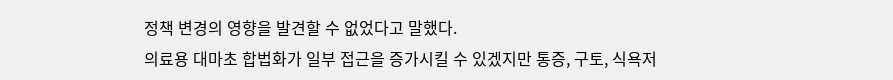정책 변경의 영향을 발견할 수 없었다고 말했다.
의료용 대마초 합법화가 일부 접근을 증가시킬 수 있겠지만 통증, 구토, 식욕저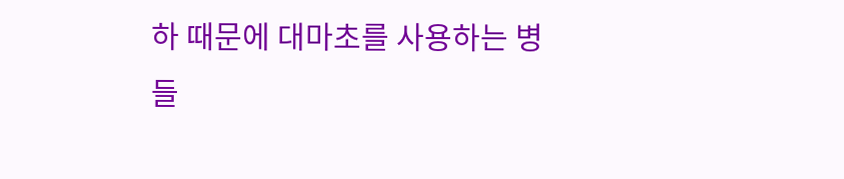하 때문에 대마초를 사용하는 병들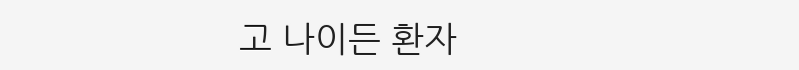고 나이든 환자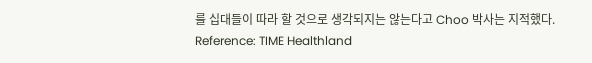를 십대들이 따라 할 것으로 생각되지는 않는다고 Choo 박사는 지적했다.
Reference: TIME Healthland